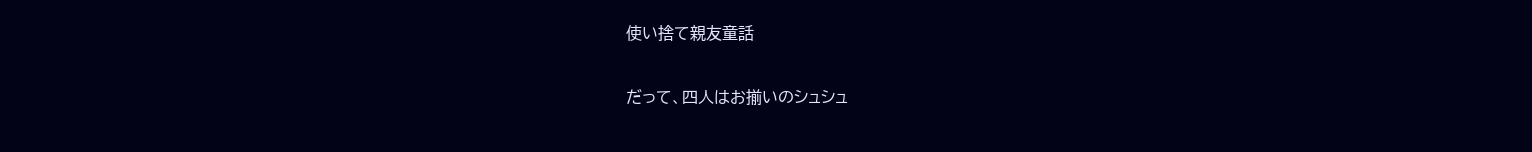使い捨て親友童話

だって、四人はお揃いのシュシュ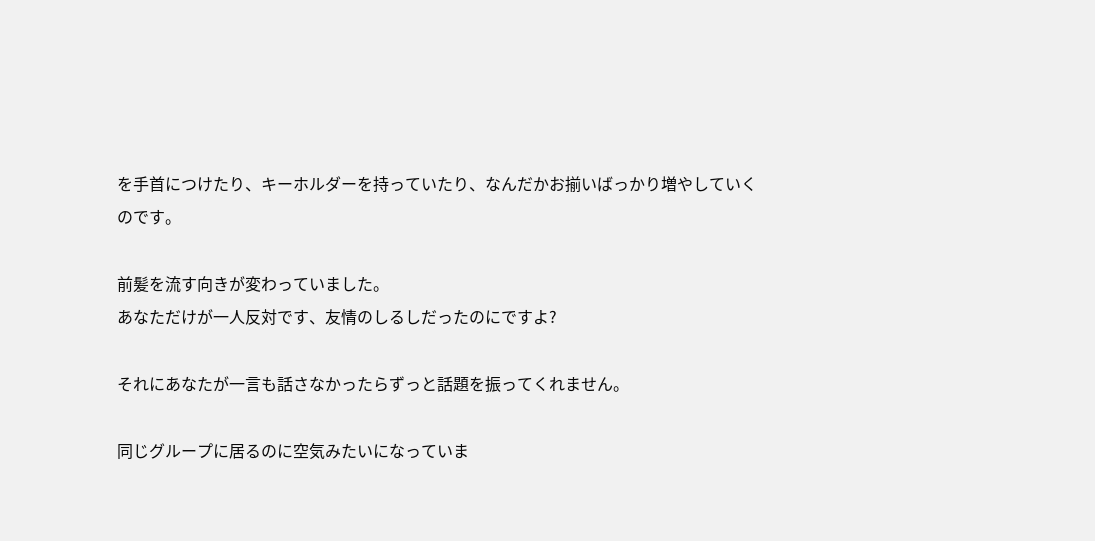を手首につけたり、キーホルダーを持っていたり、なんだかお揃いばっかり増やしていくのです。

前髪を流す向きが変わっていました。
あなただけが一人反対です、友情のしるしだったのにですよ?

それにあなたが一言も話さなかったらずっと話題を振ってくれません。

同じグループに居るのに空気みたいになっていま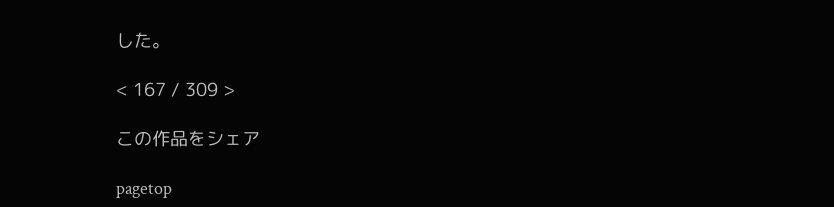した。

< 167 / 309 >

この作品をシェア

pagetop